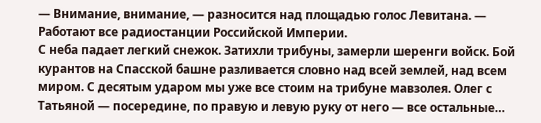— Внимание, внимание, — разносится над площадью голос Левитана. — Работают все радиостанции Российской Империи.
С неба падает легкий снежок. Затихли трибуны, замерли шеренги войск. Бой курантов на Спасской башне разливается словно над всей землей, над всем миром. С десятым ударом мы уже все стоим на трибуне мавзолея. Олег с Татьяной — посередине, по правую и левую руку от него — все остальные…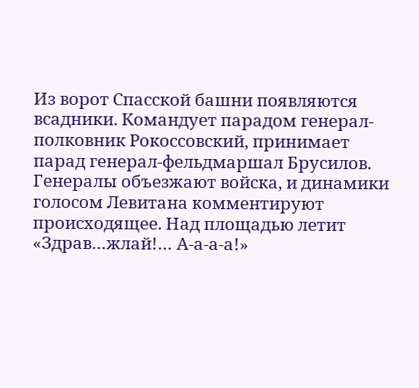Из ворот Спасской башни появляются всадники. Командует парадом генерал-полковник Рокоссовский, принимает парад генерал-фельдмаршал Брусилов.
Генералы объезжают войска, и динамики голосом Левитана комментируют происходящее. Над площадью летит «Здрав…жлай!… А-а-а-а!»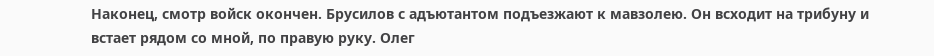Наконец, смотр войск окончен. Брусилов с адъютантом подъезжают к мавзолею. Он всходит на трибуну и встает рядом со мной, по правую руку. Олег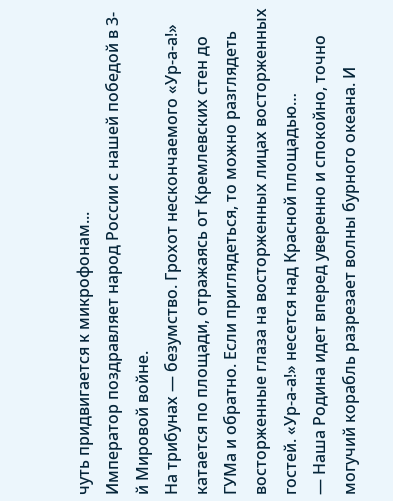чуть придвигается к микрофонам...
Император поздравляет народ России с нашей победой в 3-й Мировой войне.
На трибунах — безумство. Грохот нескончаемого «Ур-а-а!» катается по площади, отражаясь от Кремлевских стен до ГУМа и обратно. Если приглядеться, то можно разглядеть восторженные глаза на восторженных лицах восторженных гостей. «Ур-а-а!» несется над Красной площадью…
— Наша Родина идет вперед уверенно и спокойно, точно могучий корабль разрезает волны бурного океана. И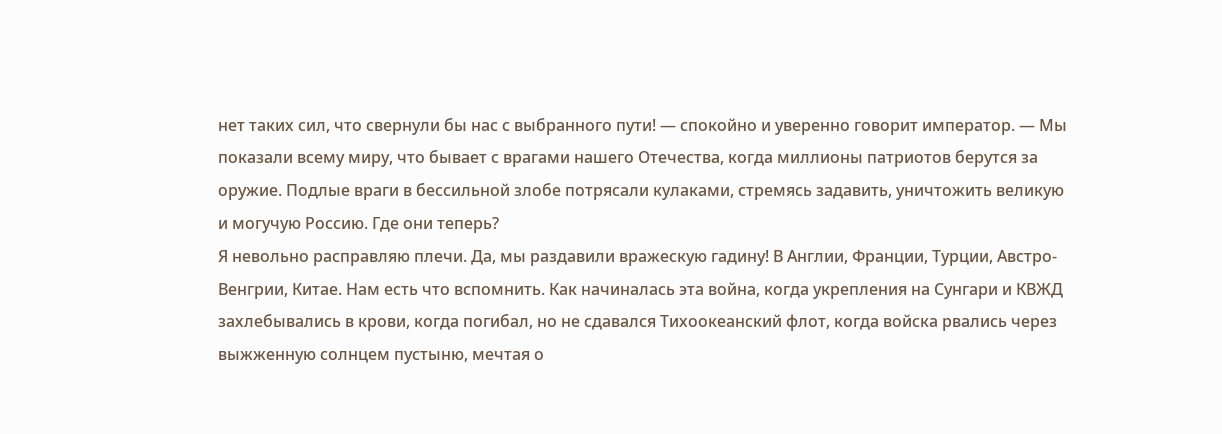нет таких сил, что свернули бы нас с выбранного пути! — спокойно и уверенно говорит император. — Мы показали всему миру, что бывает с врагами нашего Отечества, когда миллионы патриотов берутся за оружие. Подлые враги в бессильной злобе потрясали кулаками, стремясь задавить, уничтожить великую и могучую Россию. Где они теперь?
Я невольно расправляю плечи. Да, мы раздавили вражескую гадину! В Англии, Франции, Турции, Австро-Венгрии, Китае. Нам есть что вспомнить. Как начиналась эта война, когда укрепления на Сунгари и КВЖД захлебывались в крови, когда погибал, но не сдавался Тихоокеанский флот, когда войска рвались через выжженную солнцем пустыню, мечтая о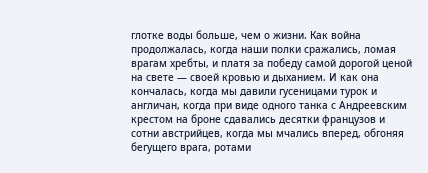глотке воды больше, чем о жизни. Как война продолжалась, когда наши полки сражались, ломая врагам хребты, и платя за победу самой дорогой ценой на свете — своей кровью и дыханием. И как она кончалась, когда мы давили гусеницами турок и англичан, когда при виде одного танка с Андреевским крестом на броне сдавались десятки французов и сотни австрийцев, когда мы мчались вперед, обгоняя бегущего врага, ротами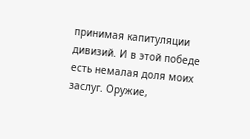принимая капитуляции дивизий. И в этой победе есть немалая доля моих заслуг. Оружие,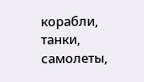корабли, танки, самолеты,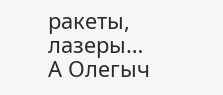ракеты, лазеры…
А Олегыч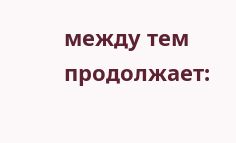между тем продолжает: